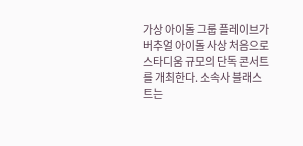가상 아이돌 그룹 플레이브가 버추얼 아이돌 사상 처음으로 스타디움 규모의 단독 콘서트를 개최한다. 소속사 블래스트는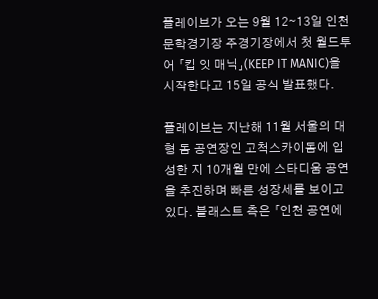플레이브가 오는 9월 12∼13일 인천문학경기장 주경기장에서 첫 월드투어 「킵 잇 매닉」(KEEP IT MANIC)을 시작한다고 15일 공식 발표했다.

플레이브는 지난해 11월 서울의 대형 돔 공연장인 고척스카이돔에 입성한 지 10개월 만에 스타디움 공연을 추진하며 빠른 성장세를 보이고 있다. 블래스트 측은 「인천 공연에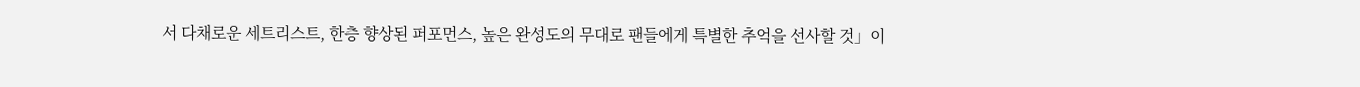서 다채로운 세트리스트, 한층 향상된 퍼포먼스, 높은 완성도의 무대로 팬들에게 특별한 추억을 선사할 것」이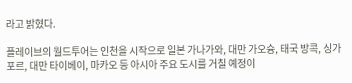라고 밝혔다.

플레이브의 월드투어는 인천을 시작으로 일본 가나가와, 대만 가오슝, 태국 방콕, 싱가포르, 대만 타이베이, 마카오 등 아시아 주요 도시를 거칠 예정이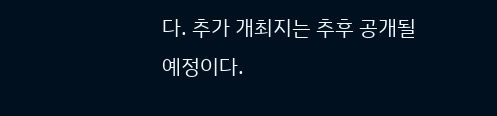다. 추가 개최지는 추후 공개될 예정이다.